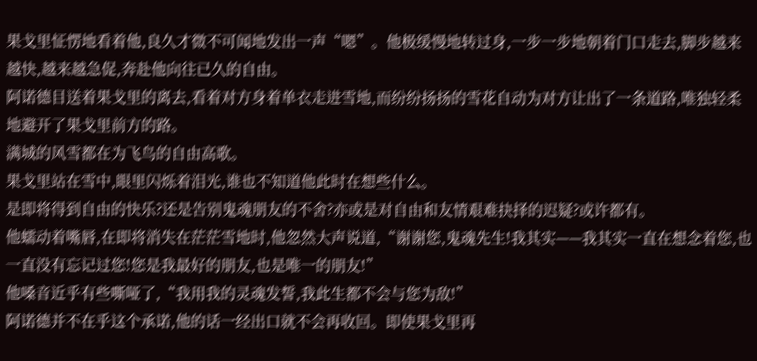果戈里怔愣地看着他,良久才微不可闻地发出一声“嗯”。他极缓慢地转过身,一步一步地朝着门口走去,脚步越来越快,越来越急促,奔赴他向往已久的自由。
阿诺德目送着果戈里的离去,看着对方身着单衣走进雪地,而纷纷扬扬的雪花自动为对方让出了一条道路,唯独轻柔地避开了果戈里前方的路。
满城的风雪都在为飞鸟的自由高歌。
果戈里站在雪中,眼里闪烁着泪光,谁也不知道他此时在想些什么。
是即将得到自由的快乐?还是告别鬼魂朋友的不舍?亦或是对自由和友情艰难抉择的迟疑?或许都有。
他蠕动着嘴唇,在即将消失在茫茫雪地时,他忽然大声说道,“谢谢您,鬼魂先生!我其实——我其实一直在想念着您,也一直没有忘记过您!您是我最好的朋友,也是唯一的朋友!”
他嗓音近乎有些嘶哑了,“我用我的灵魂发誓,我此生都不会与您为敌!”
阿诺德并不在乎这个承诺,他的话一经出口就不会再收回。即使果戈里再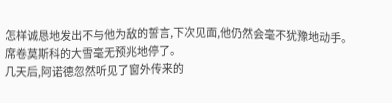怎样诚恳地发出不与他为敌的誓言,下次见面,他仍然会毫不犹豫地动手。
席卷莫斯科的大雪毫无预兆地停了。
几天后,阿诺德忽然听见了窗外传来的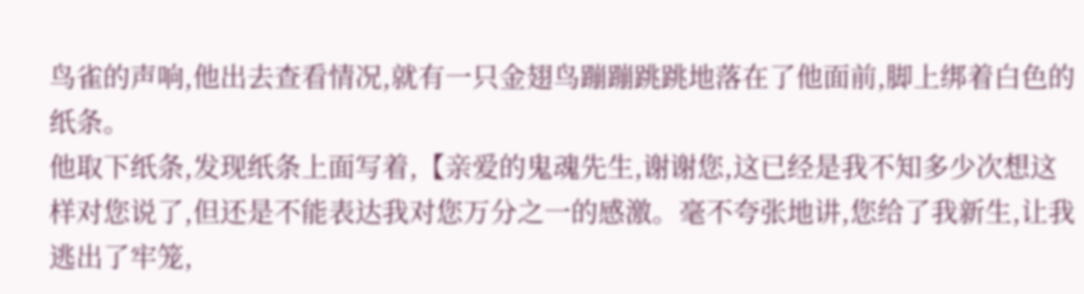鸟雀的声响,他出去查看情况,就有一只金翅鸟蹦蹦跳跳地落在了他面前,脚上绑着白色的纸条。
他取下纸条,发现纸条上面写着,【亲爱的鬼魂先生,谢谢您,这已经是我不知多少次想这样对您说了,但还是不能表达我对您万分之一的感激。毫不夸张地讲,您给了我新生,让我逃出了牢笼,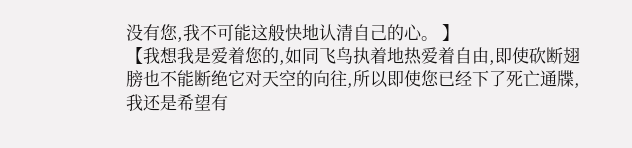没有您,我不可能这般快地认清自己的心。 】
【我想我是爱着您的,如同飞鸟执着地热爱着自由,即使砍断翅膀也不能断绝它对天空的向往,所以即使您已经下了死亡通牒,我还是希望有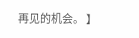再见的机会。 】